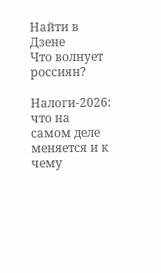Найти в Дзене
Что волнует россиян?

Налоги-2026: что на самом деле меняется и к чему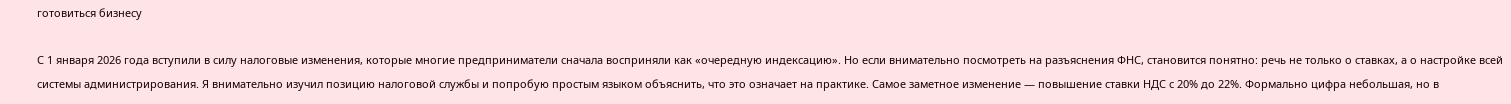готовиться бизнесу

С 1 января 2026 года вступили в силу налоговые изменения, которые многие предприниматели сначала восприняли как «очередную индексацию». Но если внимательно посмотреть на разъяснения ФНС, становится понятно: речь не только о ставках, а о настройке всей системы администрирования. Я внимательно изучил позицию налоговой службы и попробую простым языком объяснить, что это означает на практике. Самое заметное изменение — повышение ставки НДС с 20% до 22%. Формально цифра небольшая, но в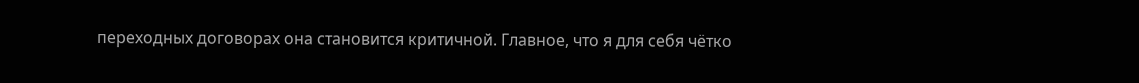переходных договорах она становится критичной. Главное, что я для себя чётко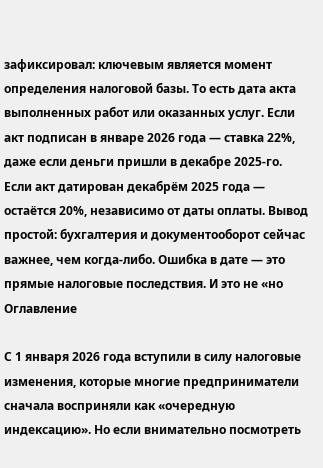зафиксировал: ключевым является момент определения налоговой базы. То есть дата акта выполненных работ или оказанных услуг. Если акт подписан в январе 2026 года — ставка 22%, даже если деньги пришли в декабре 2025-го. Если акт датирован декабрём 2025 года — остаётся 20%, независимо от даты оплаты. Вывод простой: бухгалтерия и документооборот сейчас важнее, чем когда-либо. Ошибка в дате — это прямые налоговые последствия. И это не «но
Оглавление

С 1 января 2026 года вступили в силу налоговые изменения, которые многие предприниматели сначала восприняли как «очередную индексацию». Но если внимательно посмотреть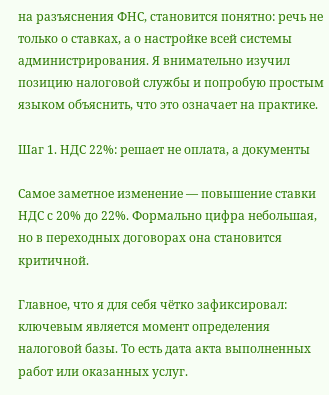на разъяснения ФНС, становится понятно: речь не только о ставках, а о настройке всей системы администрирования. Я внимательно изучил позицию налоговой службы и попробую простым языком объяснить, что это означает на практике.

Шаг 1. НДС 22%: решает не оплата, а документы

Самое заметное изменение — повышение ставки НДС с 20% до 22%. Формально цифра небольшая, но в переходных договорах она становится критичной.

Главное, что я для себя чётко зафиксировал: ключевым является момент определения налоговой базы. То есть дата акта выполненных работ или оказанных услуг.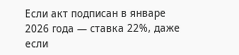Если акт подписан в январе 2026 года — ставка 22%, даже если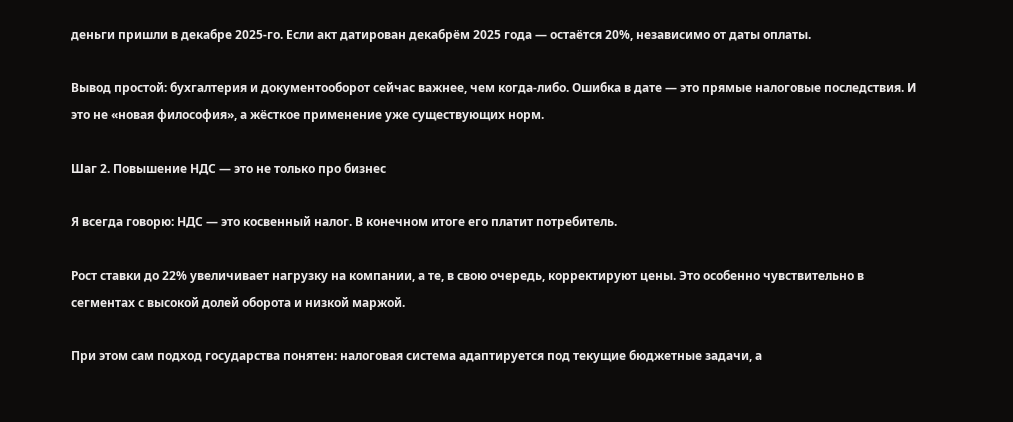деньги пришли в декабре 2025-го. Если акт датирован декабрём 2025 года — остаётся 20%, независимо от даты оплаты.

Вывод простой: бухгалтерия и документооборот сейчас важнее, чем когда-либо. Ошибка в дате — это прямые налоговые последствия. И это не «новая философия», а жёсткое применение уже существующих норм.

Шаг 2. Повышение НДС — это не только про бизнес

Я всегда говорю: НДС — это косвенный налог. В конечном итоге его платит потребитель.

Рост ставки до 22% увеличивает нагрузку на компании, а те, в свою очередь, корректируют цены. Это особенно чувствительно в сегментах с высокой долей оборота и низкой маржой.

При этом сам подход государства понятен: налоговая система адаптируется под текущие бюджетные задачи, а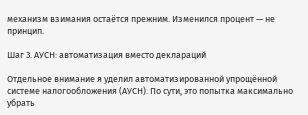механизм взимания остаётся прежним. Изменился процент — не принцип.

Шаг 3. АУСН: автоматизация вместо деклараций

Отдельное внимание я уделил автоматизированной упрощённой системе налогообложения (АУСН). По сути, это попытка максимально убрать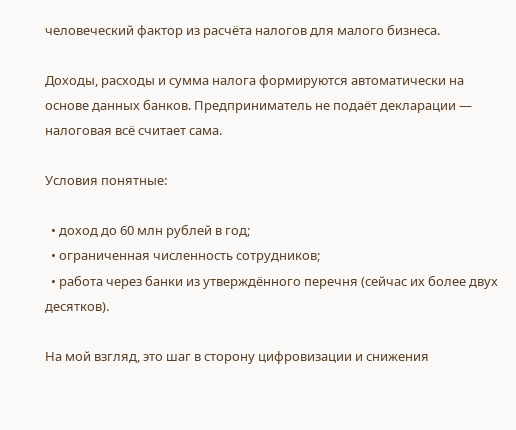человеческий фактор из расчёта налогов для малого бизнеса.

Доходы, расходы и сумма налога формируются автоматически на основе данных банков. Предприниматель не подаёт декларации — налоговая всё считает сама.

Условия понятные:

  • доход до 60 млн рублей в год;
  • ограниченная численность сотрудников;
  • работа через банки из утверждённого перечня (сейчас их более двух десятков).

На мой взгляд, это шаг в сторону цифровизации и снижения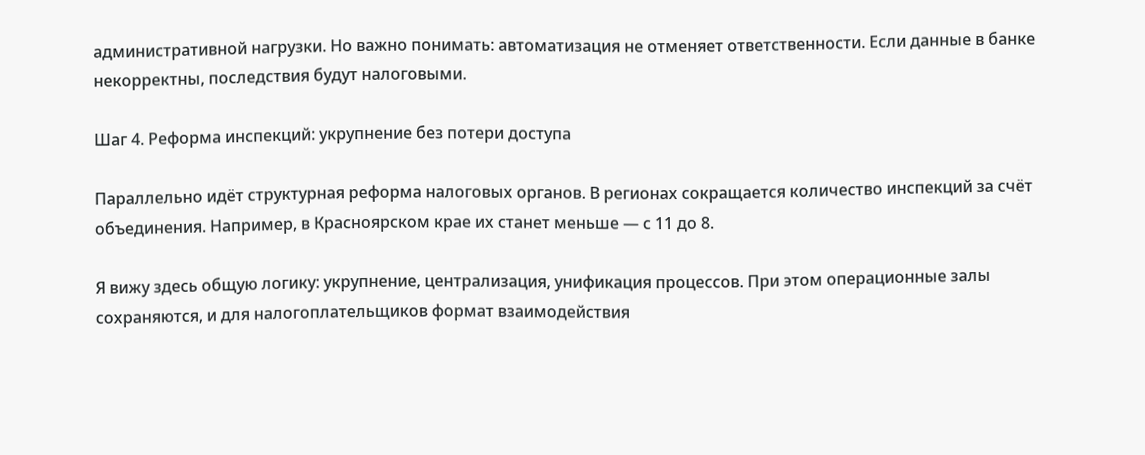административной нагрузки. Но важно понимать: автоматизация не отменяет ответственности. Если данные в банке некорректны, последствия будут налоговыми.

Шаг 4. Реформа инспекций: укрупнение без потери доступа

Параллельно идёт структурная реформа налоговых органов. В регионах сокращается количество инспекций за счёт объединения. Например, в Красноярском крае их станет меньше — с 11 до 8.

Я вижу здесь общую логику: укрупнение, централизация, унификация процессов. При этом операционные залы сохраняются, и для налогоплательщиков формат взаимодействия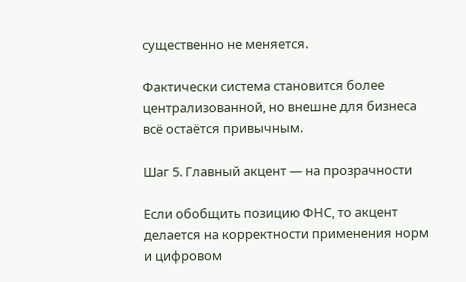существенно не меняется.

Фактически система становится более централизованной, но внешне для бизнеса всё остаётся привычным.

Шаг 5. Главный акцент — на прозрачности

Если обобщить позицию ФНС, то акцент делается на корректности применения норм и цифровом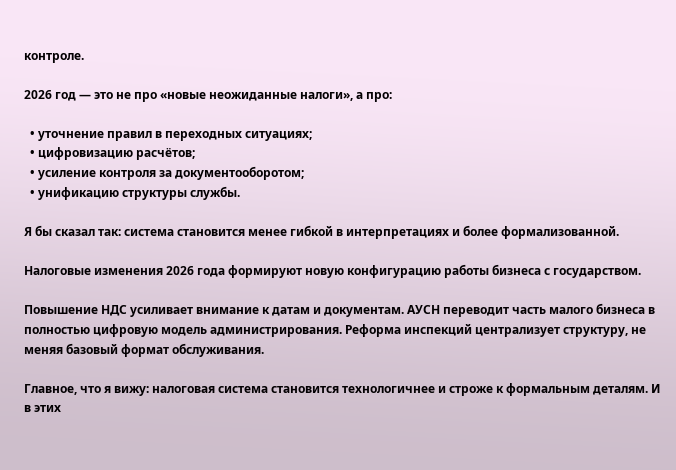контроле.

2026 год — это не про «новые неожиданные налоги», а про:

  • уточнение правил в переходных ситуациях;
  • цифровизацию расчётов;
  • усиление контроля за документооборотом;
  • унификацию структуры службы.

Я бы сказал так: система становится менее гибкой в интерпретациях и более формализованной.

Налоговые изменения 2026 года формируют новую конфигурацию работы бизнеса с государством.

Повышение НДС усиливает внимание к датам и документам. АУСН переводит часть малого бизнеса в полностью цифровую модель администрирования. Реформа инспекций централизует структуру, не меняя базовый формат обслуживания.

Главное, что я вижу: налоговая система становится технологичнее и строже к формальным деталям. И в этих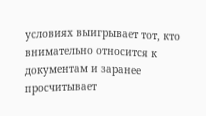условиях выигрывает тот, кто внимательно относится к документам и заранее просчитывает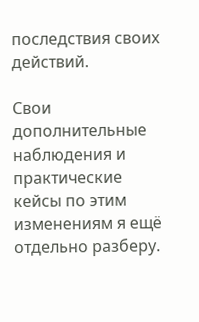последствия своих действий.

Свои дополнительные наблюдения и практические кейсы по этим изменениям я ещё отдельно разберу.